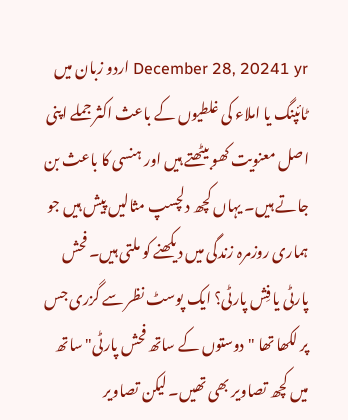December 28, 20241 yr اردو زبان میں ٹائپنگ یا املاء کی غلطیوں کے باعث اکثر جملے اپنی اصل معنویت کھو بیٹھتے ہیں اور ہنسی کا باعث بن جاتے ہیں۔ یہاں کچھ دلچسپ مثالیں پیش ہیں جو ہماری روزمرہ زندگی میں دیکھنے کو ملتی ہیں۔ فحش پارٹی یا فِش پارٹی؟ ایک پوسٹ نظر سے گزری جس پر لکھا تھا "دوستوں کے ساتھ فحش پارٹی" ساتھ میں کچھ تصاویر بھی تھیں۔ لیکن تصاویر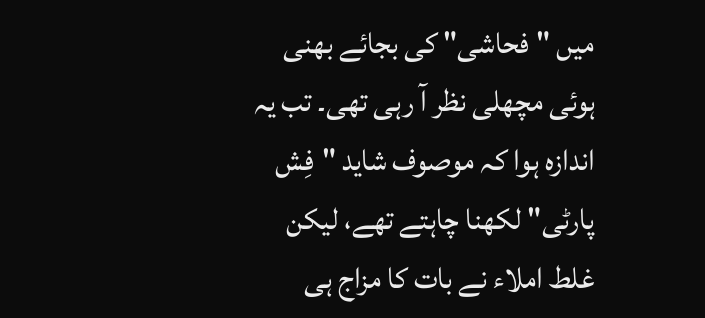میں "فحاشی" کی بجائے بھنی ہوئی مچھلی نظر آ رہی تھی۔ تب یہ اندازہ ہوا کہ موصوف شاید "فِش پارٹی" لکھنا چاہتے تھے، لیکن غلط املاء نے بات کا مزاج ہی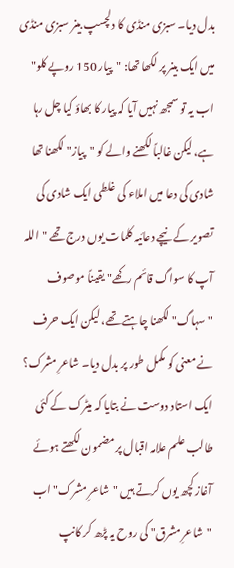بدل دیا۔ سبزی منڈی کا دلچسپ بینر سبزی منڈی میں ایک بینر پر لکھا تھا: "پیار 150 روپے کلو" اب یہ تو سمجھ نہیں آیا کہ پیار کا بھاؤ کیا چل رہا ہے، لیکن غالباً لکھنے والے کو "پیاز" لکھنا تھا شادی کی دعا میں املاء کی غلطی ایک شادی کی تصویر کے نیچے دعائیہ کلمات یوں درج تھے "اللہ آپ کا سواگ قائم رکھے" یقیناً موصوف "سہاگ" لکھنا چاہتے تھے، لیکن ایک حرف نے معنی کو مکمل طور پر بدل دیا۔ شاعرِ مشرک؟ ایک استاد دوست نے بتایا کہ میٹرک کے کئی طالب علم علامہ اقبال پر مضمون لکھتے ہوئے آغاز کچھ یوں کرتے ہیں "شاعرِ مشرک" اب "شاعرِ مشرق" کی روح یہ پڑھ کر کانپ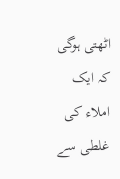اٹھتی ہوگی کہ ایک املاء کی غلطی سے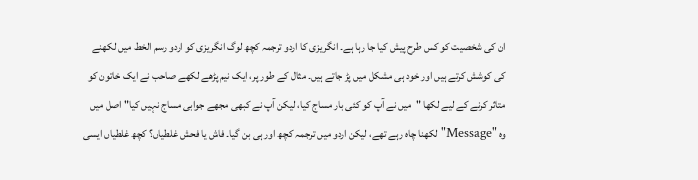ان کی شخصیت کو کس طرح پیش کیا جا رہا ہے۔ انگریزی کا اردو ترجمہ کچھ لوگ انگریزی کو اردو رسم الخط میں لکھنے کی کوشش کرتے ہیں اور خود ہی مشکل میں پڑ جاتے ہیں۔ مثال کے طور پر، ایک نیم پڑھے لکھے صاحب نے ایک خاتون کو متاثر کرنے کے لیے لکھا "میں نے آپ کو کئی بار مساج کیا، لیکن آپ نے کبھی مجھے جوابی مساج نہیں کیا" اصل میں وہ "Message" لکھنا چاہ رہے تھے، لیکن اردو میں ترجمہ کچھ اور ہی بن گیا۔ فاش یا فحش غلطیاں؟ کچھ غلطیاں ایسی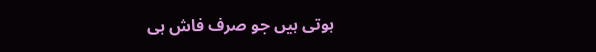ہوتی ہیں جو صرف فاش ہی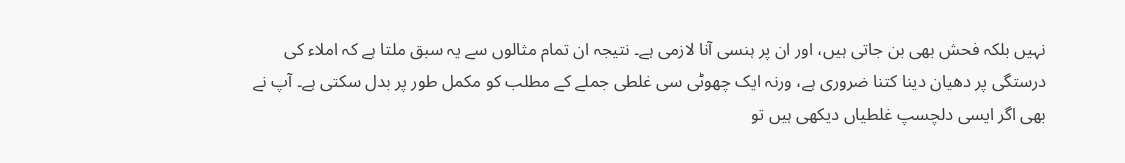نہیں بلکہ فحش بھی بن جاتی ہیں، اور ان پر ہنسی آنا لازمی ہے۔ نتیجہ ان تمام مثالوں سے یہ سبق ملتا ہے کہ املاء کی درستگی پر دھیان دینا کتنا ضروری ہے، ورنہ ایک چھوٹی سی غلطی جملے کے مطلب کو مکمل طور پر بدل سکتی ہے۔ آپ نے بھی اگر ایسی دلچسپ غلطیاں دیکھی ہیں تو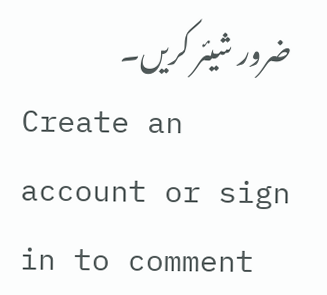ضرور شیئر کریں۔
Create an account or sign in to comment